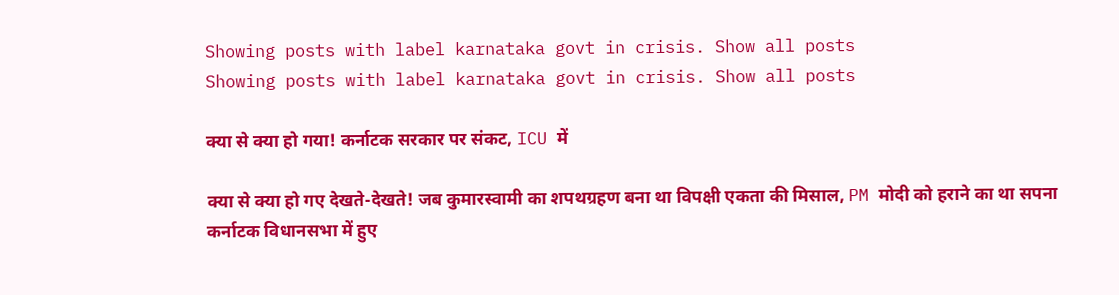Showing posts with label karnataka govt in crisis. Show all posts
Showing posts with label karnataka govt in crisis. Show all posts

क्या से क्या हो गया! कर्नाटक सरकार पर संकट, ICU में

क्या से क्या हो गए देखते-देखते! जब कुमारस्वामी का शपथग्रहण बना था विपक्षी एकता की मिसाल, PM मोदी को हराने का था सपना
कर्नाटक विधानसभा में हुए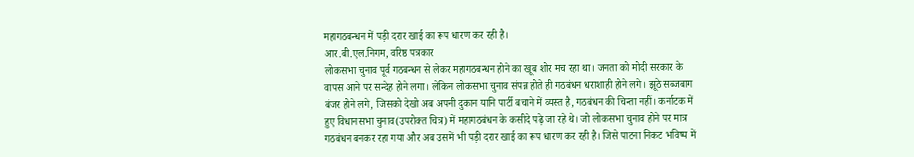महागठबन्धन में पड़ी दरार खाई का रूप धारण कर रही है।
आर.बी.एल.निगम, वरिष्ठ पत्रकार
लोकसभा चुनाव पूर्व गठबन्धन से लेकर महागठबन्धन होने का खूब शोर मच रहा था। जनता को मोदी सरकार के वापस आने पर सन्देह होने लगा। लेकिन लोकसभा चुनाव संपन्न होते ही गठबंधन धराशाही होने लगे। झूठे सब्जबाग बंजर होने लगे, जिसको देखो अब अपनी दुकान यानि पार्टी बचाने में व्यस्त है, गठबंधन की चिन्ता नहीं। कर्नाटक में हुए विधानसभा चुनाव(उपरोक्त चित्र) में महागठबंधन के कसीदे पढ़े जा रहे थे। जो लोकसभा चुनाव होने पर मात्र गठबंधन बनकर रहा गया और अब उसमें भी पड़ी दरार खाई का रूप धारण कर रही है। जिसे पाटना निकट भविष्य में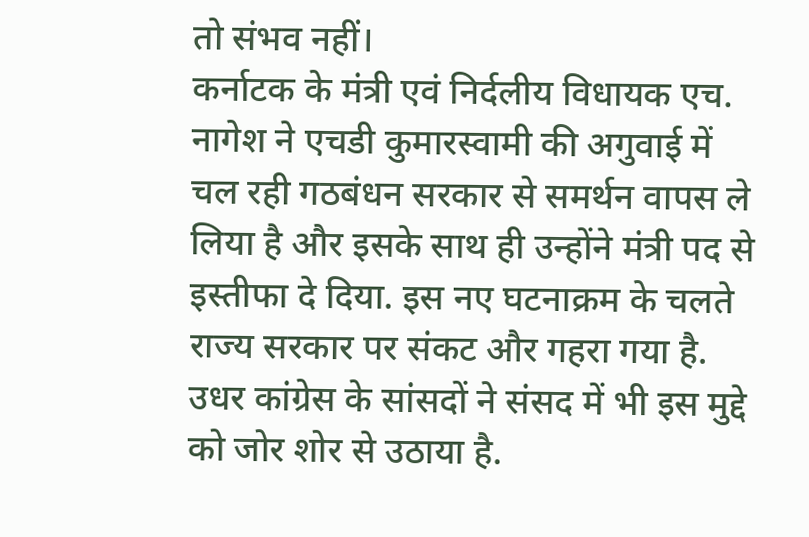तो संभव नहीं।
कर्नाटक के मंत्री एवं निर्दलीय विधायक एच. नागेश ने एचडी कुमारस्वामी की अगुवाई में चल रही गठबंधन सरकार से समर्थन वापस ले लिया है और इसके साथ ही उन्होंने मंत्री पद से इस्तीफा दे दिया. इस नए घटनाक्रम के चलते राज्य सरकार पर संकट और गहरा गया है. उधर कांग्रेस के सांसदों ने संसद में भी इस मुद्दे को जोर शोर से उठाया है.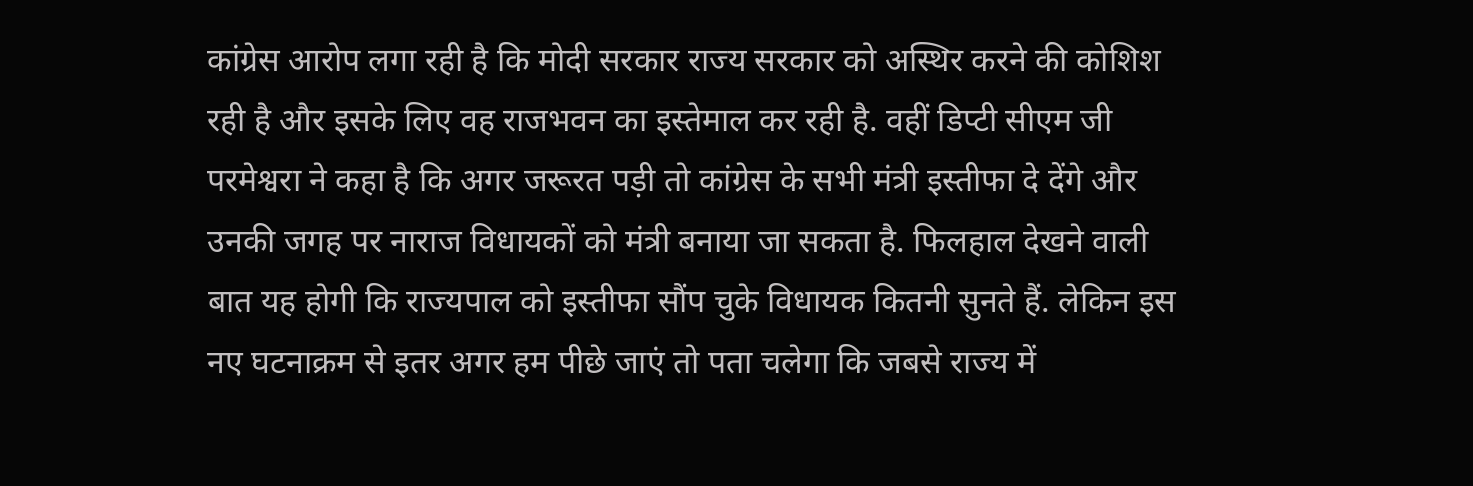कांग्रेस आरोप लगा रही है कि मोदी सरकार राज्य सरकार को अस्थिर करने की कोशिश रही है और इसके लिए वह राजभवन का इस्तेमाल कर रही है. वहीं डिप्टी सीएम जी परमेश्वरा ने कहा है कि अगर जरूरत पड़ी तो कांग्रेस के सभी मंत्री इस्तीफा दे देंगे और उनकी जगह पर नाराज विधायकों को मंत्री बनाया जा सकता है. फिलहाल देखने वाली बात यह होगी कि राज्यपाल को इस्तीफा सौंप चुके विधायक कितनी सुनते हैं. लेकिन इस नए घटनाक्रम से इतर अगर हम पीछे जाएं तो पता चलेगा कि जबसे राज्य में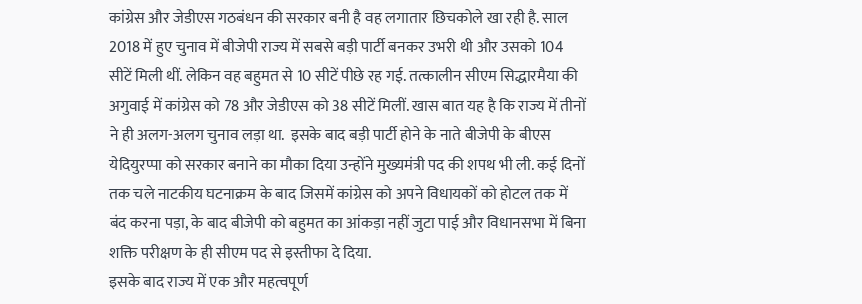कांग्रेस और जेडीएस गठबंधन की सरकार बनी है वह लगातार छिचकोले खा रही है. साल 2018 में हुए चुनाव में बीजेपी राज्य में सबसे बड़ी पार्टी बनकर उभरी थी और उसको 104 सीटें मिली थीं. लेकिन वह बहुमत से 10 सीटें पीछे रह गई. तत्कालीन सीएम सिद्धारमैया की अगुवाई में कांग्रेस को 78 और जेडीएस को 38 सीटें मिलीं. खास बात यह है कि राज्य में तीनों ने ही अलग-अलग चुनाव लड़ा था.  इसके बाद बड़ी पार्टी होने के नाते बीजेपी के बीएस येदियुरप्पा को सरकार बनाने का मौका दिया उन्होंने मुख्यमंत्री पद की शपथ भी ली. कई दिनों तक चले नाटकीय घटनाक्रम के बाद जिसमें कांग्रेस को अपने विधायकों को होटल तक में बंद करना पड़ा, के बाद बीजेपी को बहुमत का आंकड़ा नहीं जुटा पाई और विधानसभा में बिना शक्ति परीक्षण के ही सीएम पद से इस्तीफा दे दिया.
इसके बाद राज्य में एक और महत्वपूर्ण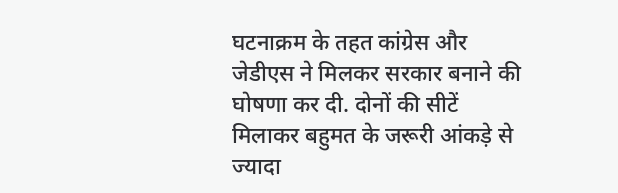घटनाक्रम के तहत कांग्रेस और जेडीएस ने मिलकर सरकार बनाने की घोषणा कर दी. दोनों की सीटें मिलाकर बहुमत के जरूरी आंकड़े से ज्यादा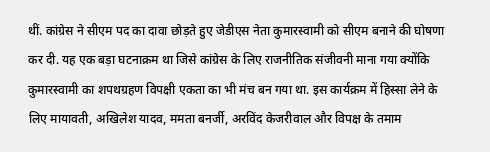थीं. कांग्रेस ने सीएम पद का दावा छोड़ते हुए जेडीएस नेता कुमारस्वामी को सीएम बनाने की घोषणा कर दी. यह एक बड़ा घटनाक्रम था जिसे कांग्रेस के लिए राजनीतिक संजीवनी माना गया क्योंकि कुमारस्वामी का शपथग्रहण विपक्षी एकता का भी मंच बन गया था. इस कार्यक्रम में हिस्सा लेने के लिए मायावती, अखिलेश यादव, ममता बनर्जी, अरविंद केजरीवाल और विपक्ष के तमाम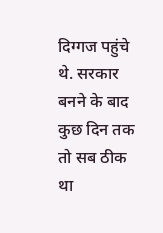दिग्गज पहुंचे थे. सरकार बनने के बाद कुछ दिन तक तो सब ठीक था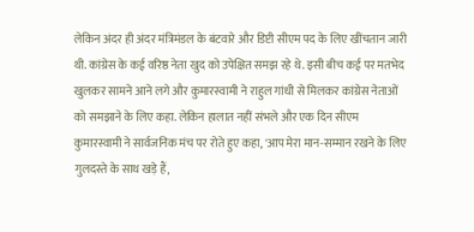लेकिन अंदर ही अंदर मंत्रिमंडल के बंटवारे और डिप्टी सीएम पद के लिए खींचतान जारी थी. कांग्रेस के कई वरिष्ठ नेता खुद को उपेक्षित समझ रहे थे. इसी बीच कई पर मतभेद खुलकर सामने आने लगे और कुमारस्वामी ने राहुल गांधी से मिलकर कांग्रेस नेताओं को समझाने के लिए कहा. लेकिन हालात नहीं संभले और एक दिन सीएम कुमारस्वामी ने सार्वजनिक मंच पर रोते हुए कहा, 'आप मेरा मान-सम्मान रखने के लिए गुलदस्ते के साथ खड़े हैं,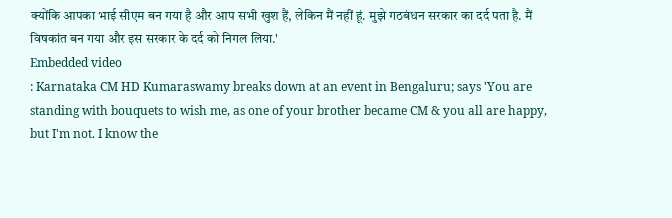क्योंकि आपका भाई सीएम बन गया है और आप सभी खुश हैं, लेकिन मैं नहीं हूं. मुझे गठबंधन सरकार का दर्द पता है. मैं विषकांत बन गया और इस सरकार के दर्द को निगल लिया.'
Embedded video
: Karnataka CM HD Kumaraswamy breaks down at an event in Bengaluru; says 'You are standing with bouquets to wish me, as one of your brother became CM & you all are happy, but I'm not. I know the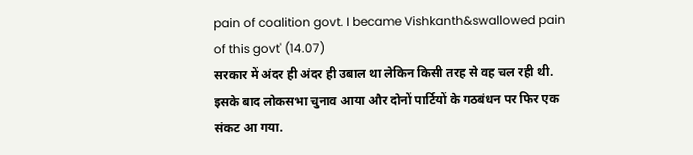pain of coalition govt. I became Vishkanth&swallowed pain of this govt' (14.07)
सरकार में अंदर ही अंदर ही उबाल था लेकिन किसी तरह से वह चल रही थी. इसके बाद लोकसभा चुनाव आया और दोनों पार्टियों के गठबंधन पर फिर एक संकट आ गया.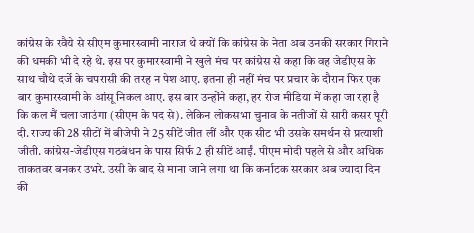कांग्रेस के रवैये से सीएम कुमारस्वामी नाराज थे क्यों कि कांग्रेस के नेता अब उनकी सरकार गिराने की धमकी भी दे रहे थे. इस पर कुमारस्वामी ने खुले मंच पर कांग्रेस से कहा कि वह जेडीएस के साथ चौथे दर्जे के चपरासी की तरह न पेश आए. इतना ही नहीं मंच पर प्रचार के दौरान फिर एक बार कुमारस्वामी के आंसू निकल आए. इस बार उन्होंने कहा, हर रोज मीडिया में कहा जा रहा है कि कल मैं चला जाउंगा (सीएम के पद से). लेकिन लोकसभा चुनाव के नतीजों से सारी कसर पूरी दी. राज्य की 28 सीटों में बीजेपी ने 25 सीटें जीत लीं और एक सीट भी उसके समर्थन से प्रत्याशी जीती. कांग्रेस-जेडीएस गठबंधन के पास सिर्फ 2 ही सीटें आईं. पीएम मोदी पहले से और अधिक ताकतवर बनकर उभरे. उसी के बाद से माना जाने लगा था कि कर्नाटक सरकार अब ज्यादा दिन की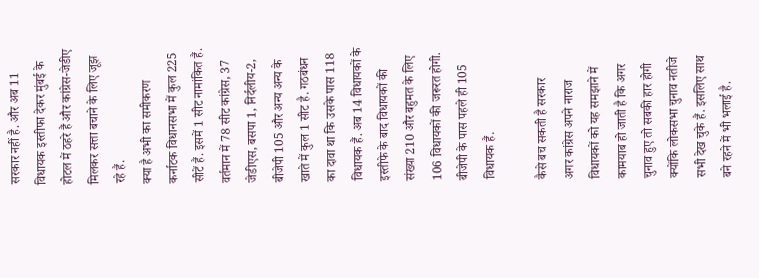सरकार नहीं है. और अब 11 विधायक इस्तीफा देकर मुंबई के होटल में ठहरे हैं और कांग्रेस-जेडीए मिलकर सत्ता बचाने के लिए जूझ रहे हैं.
क्या है अभी का समीकरण
कर्नाटक विधानसभा में कुल 225 सीटें हैं. इसमें 1 सीट नामांकित हैं. वर्तमान में 78 सीट कांग्रेस, 37 जेडीएस, बसपा 1, निर्दलीय-2, बीजेपी 105 और अन्य अन्य के खाते में कुल 1 सीट है. गठबंधन का दावा था कि उसके पास 118 विधायक हैं. अब 14 विधायकों के इस्तीफे के बाद विधायकों की संख्या 210 और बहुमत के लिए 106 विधायकों की जरूरत होगी. बीजेपी के पास पहले ही 105 विधायक हैं.

कैसे बच सकती है सरकार
अगर कांग्रेस अपने नाराज विधायकों को यह समझाने में कामयाब हो जाती है कि अगर चुनाव हुए तो सबकी हार होगी क्योंकि लोकसभा चुनाव नतीजे सभी देख चुके हैं. इसलिए साथ बने रहने में भी भलाई है.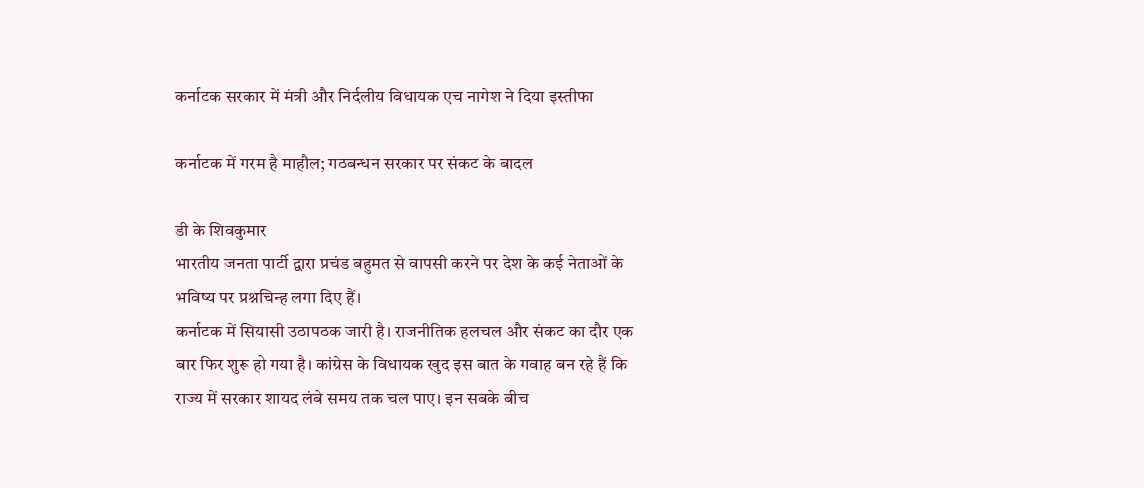कर्नाटक सरकार में मंत्री और निर्दलीय विधायक एच नागेश ने दिया इस्तीफा

कर्नाटक में गरम है माहौल; गठबन्धन सरकार पर संकट के बादल

डी के शिवकुमार
भारतीय जनता पार्टी द्वारा प्रचंड बहुमत से वापसी करने पर देश के कई नेताओं के भविष्य पर प्रश्नचिन्ह लगा दिए हैं।
कर्नाटक में सियासी उठापठक जारी है। राजनीतिक हलचल और संकट का दौर एक बार फिर शुरू हो गया है। कांग्रेस के विधायक खुद इस बात के गवाह बन रहे हैं कि राज्य में सरकार शायद लंबे समय तक चल पाए। इन सबके बीच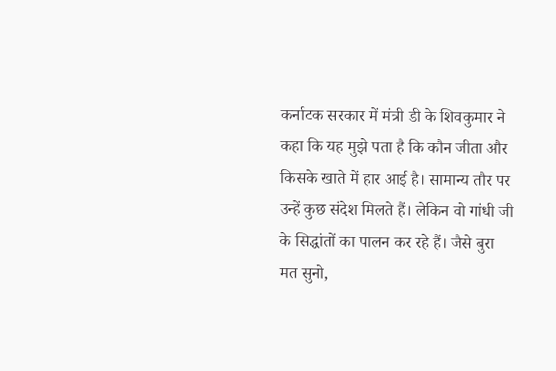कर्नाटक सरकार में मंत्री डी के शिवकुमार ने कहा कि यह मुझे पता है कि कौन जीता और किसके खाते में हार आई है। सामान्य तौर पर उन्हें कुछ संदेश मिलते हैं। लेकिन वो गांधी जी के सिद्धांतों का पालन कर रहे हैं। जैसे बुरा मत सुनो,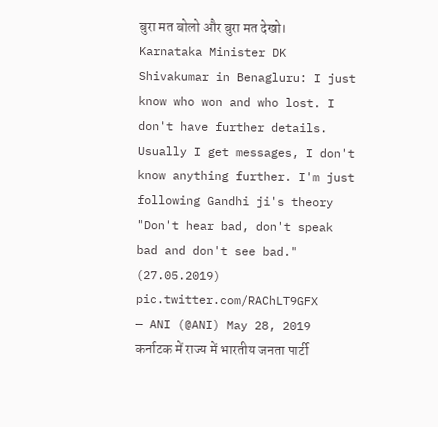बुरा मत बोलो और बुरा मत देखो।
Karnataka Minister DK Shivakumar in Benagluru: I just know who won and who lost. I don't have further details. Usually I get messages, I don't know anything further. I'm just following Gandhi ji's theory "Don't hear bad, don't speak bad and don't see bad." (27.05.2019) pic.twitter.com/RAChLT9GFX
— ANI (@ANI) May 28, 2019
कर्नाटक में राज्य में भारतीय जनता पार्टी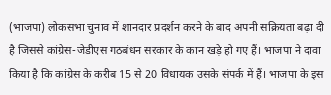(भाजपा) लोकसभा चुनाव में शानदार प्रदर्शन करने के बाद अपनी सक्रियता बढ़ा दी है जिससे कांग्रेस-जेडीएस गठबंधन सरकार के कान खड़े हो गए हैं। भाजपा ने दावा किया है कि कांग्रेस के करीब 15 से 20 विधायक उसके संपर्क में हैं। भाजपा के इस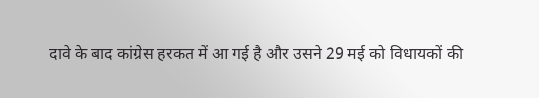दावे के बाद कांग्रेस हरकत में आ गई है और उसने 29 मई को विधायकों की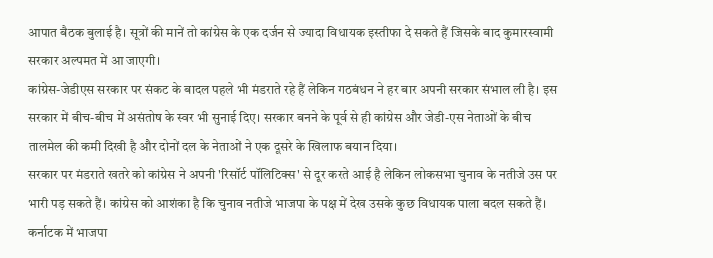आपात बैठक बुलाई है। सूत्रों की मानें तो कांग्रेस के एक दर्जन से ज्यादा विधायक इस्तीफा दे सकते हैं जिसके बाद कुमारस्वामी सरकार अल्पमत में आ जाएगी।
कांग्रेस-जेडीएस सरकार पर संकट के बादल पहले भी मंडराते रहे हैं लेकिन गठबंधन ने हर बार अपनी सरकार संभाल ली है। इस सरकार में बीच-बीच में असंतोष के स्वर भी सुनाई दिए। सरकार बनने के पूर्व से ही कांग्रेस और जेडी-एस नेताओं के बीच तालमेल की कमी दिखी है और दोनों दल के नेताओं ने एक दूसरे के खिलाफ बयान दिया।
सरकार पर मंडराते खतरे को कांग्रेस ने अपनी 'रिसॉर्ट पॉलिटिक्स' से दूर करते आई है लेकिन लोकसभा चुनाव के नतीजे उस पर भारी पड़ सकते हैं। कांग्रेस को आशंका है कि चुनाव नतीजे भाजपा के पक्ष में देख उसके कुछ विधायक पाला बदल सकते हैं।
कर्नाटक में भाजपा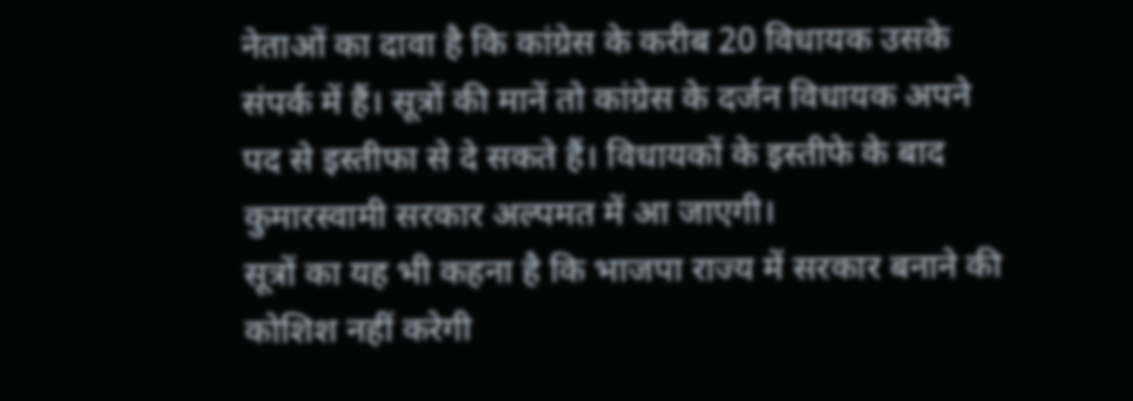नेताओं का दावा है कि कांग्रेस के करीब 20 विधायक उसके संपर्क में हैं। सूत्रों की मानें तो कांग्रेस के दर्जन विधायक अपने पद से इस्तीफा से दे सकते हैं। विधायकों के इस्तीफे के बाद कुमारस्वामी सरकार अल्पमत में आ जाएगी।
सूत्रों का यह भी कहना है कि भाजपा राज्य में सरकार बनाने की कोशिश नहीं करेगी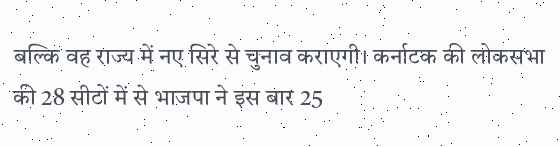बल्कि वह राज्य में नए सिरे से चुनाव कराएगी। कर्नाटक की लोकसभा की 28 सीटों में से भाजपा ने इस बार 25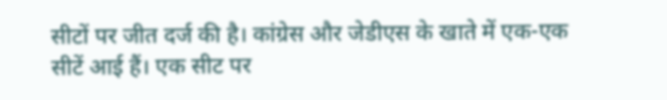सीटों पर जीत दर्ज की है। कांग्रेस और जेडीएस के खाते में एक-एक सीटें आई हैं। एक सीट पर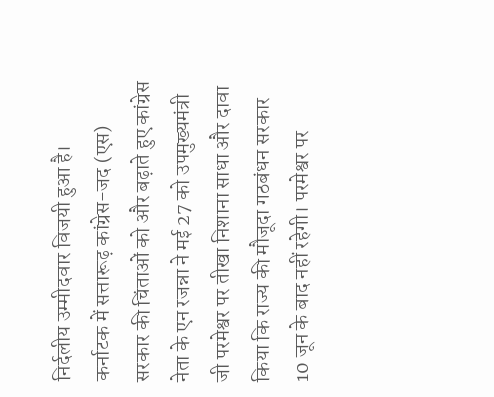निर्दलीय उम्मीदवार विजयी हुआ है।
कर्नाटक में सत्तारूढ़ कांग्रेस-जद (एस) सरकार की चिंताओं को और बढ़ाते हुए कांग्रेस नेता के एन रजन्ना ने मई 27 को उपमुख्यमंत्री जी परमेश्वर पर तीखा निशाना साधा और दावा किया कि राज्य की मौजूदा गठबंधन सरकार 10 जून के बाद नहीं रहेगी। परमेश्वर पर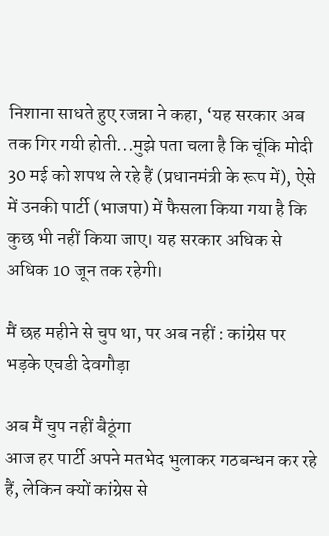निशाना साधते हुए रजन्ना ने कहा, ‘यह सरकार अब तक गिर गयी होती...मुझे पता चला है कि चूंकि मोदी 30 मई को शपथ ले रहे हैं (प्रधानमंत्री के रूप में), ऐसे में उनकी पार्टी (भाजपा) में फैसला किया गया है कि कुछ भी नहीं किया जाए। यह सरकार अधिक से अधिक 10 जून तक रहेगी।

मैं छह महीने से चुप था, पर अब नहीं : कांग्रेस पर भड़के एचडी देवगौड़ा

अब मैं चुप नहीं बैठूंगा
आज हर पार्टी अपने मतभेद भुलाकर गठबन्धन कर रहे हैं, लेकिन क्यों कांग्रेस से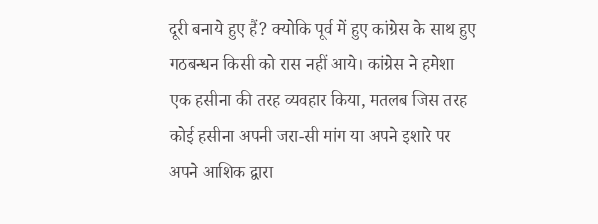दूरी बनाये हुए हैं? क्योकि पूर्व में हुए कांग्रेस के साथ हुए गठबन्धन किसी को रास नहीं आये। कांग्रेस ने हमेशा एक हसीना की तरह व्यवहार किया, मतलब जिस तरह कोई हसीना अपनी जरा-सी मांग या अपने इशारे पर अपने आशिक द्वारा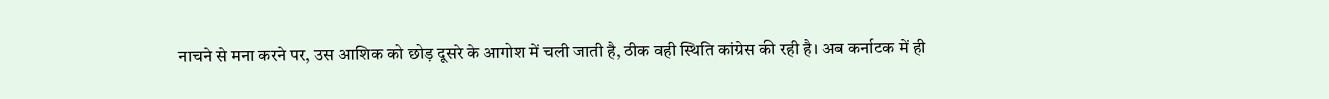नाचने से मना करने पर, उस आशिक को छोड़ दूसरे के आगोश में चली जाती है, ठीक वही स्थिति कांग्रेस की रही है। अब कर्नाटक में ही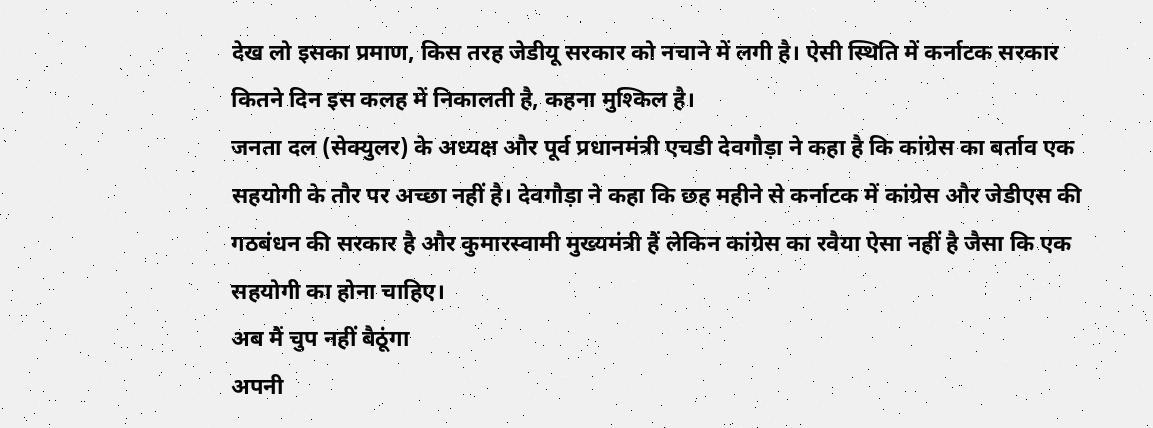देख लो इसका प्रमाण, किस तरह जेडीयू सरकार को नचाने में लगी है। ऐसी स्थिति में कर्नाटक सरकार कितने दिन इस कलह में निकालती है, कहना मुश्किल है।
जनता दल (सेक्युलर) के अध्यक्ष और पूर्व प्रधानमंत्री एचडी देवगौड़ा ने कहा है कि कांग्रेस का बर्ताव एक सहयोगी के तौर पर अच्छा नहीं है। देवगौड़ा ने कहा कि छह महीने से कर्नाटक में कांग्रेस और जेडीएस की गठबंधन की सरकार है और कुमारस्वामी मुख्यमंत्री हैं लेकिन कांग्रेस का रवैया ऐसा नहीं है जैसा कि एक सहयोगी का होना चाहिए।
अब मैं चुप नहीं बैठूंगा
अपनी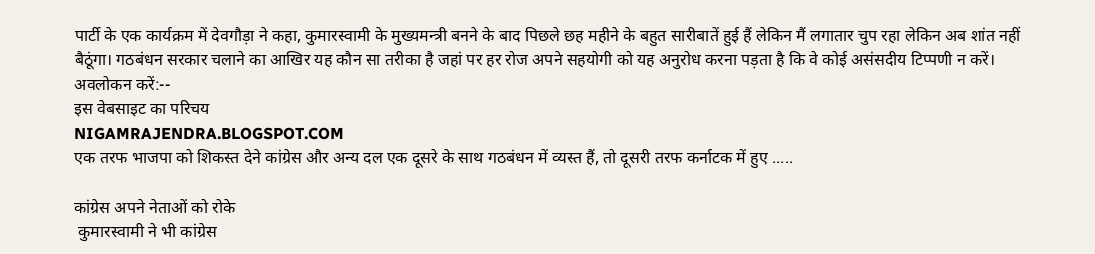पार्टी के एक कार्यक्रम में देवगौड़ा ने कहा, कुमारस्वामी के मुख्यमन्त्री बनने के बाद पिछले छह महीने के बहुत सारीबातें हुई हैं लेकिन मैं लगातार चुप रहा लेकिन अब शांत नहीं बैठूंगा। गठबंधन सरकार चलाने का आखिर यह कौन सा तरीका है जहां पर हर रोज अपने सहयोगी को यह अनुरोध करना पड़ता है कि वे कोई असंसदीय टिप्पणी न करें।
अवलोकन करें:--
इस वेबसाइट का परिचय
NIGAMRAJENDRA.BLOGSPOT.COM
एक तरफ भाजपा को शिकस्त देने कांग्रेस और अन्य दल एक दूसरे के साथ गठबंधन में व्यस्त हैं, तो दूसरी तरफ कर्नाटक में हुए .....

कांग्रेस अपने नेताओं को रोके
 कुमारस्वामी ने भी कांग्रेस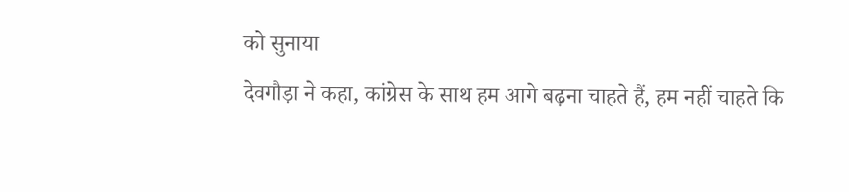को सुनाया
देवगौड़ा ने कहा, कांग्रेस के साथ हम आगे बढ़ना चाहते हैं, हम नहीं चाहते कि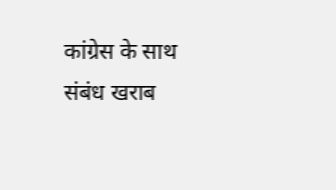कांग्रेस के साथ संबंध खराब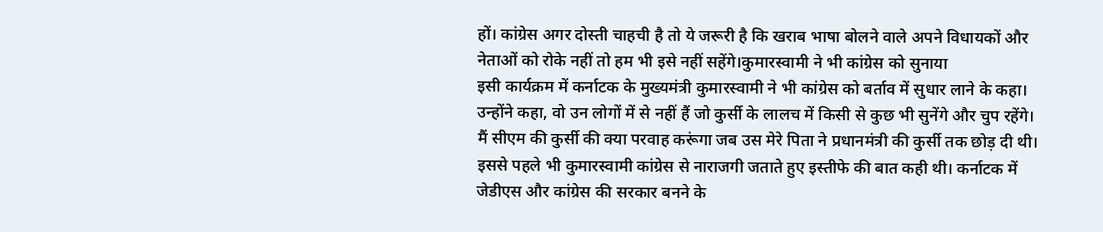हों। कांग्रेस अगर दोस्ती चाहची है तो ये जरूरी है कि खराब भाषा बोलने वाले अपने विधायकों और नेताओं को रोके नहीं तो हम भी इसे नहीं सहेंगे।कुमारस्वामी ने भी कांग्रेस को सुनाया
इसी कार्यक्रम में कर्नाटक के मुख्यमंत्री कुमारस्वामी ने भी कांग्रेस को बर्ताव में सुधार लाने के कहा। उन्होंने कहा, वो उन लोगों में से नहीं हैं जो कुर्सी के लालच में किसी से कुछ भी सुनेंगे और चुप रहेंगे। मैं सीएम की कुर्सी की क्या परवाह करूंगा जब उस मेरे पिता ने प्रधानमंत्री की कुर्सी तक छोड़ दी थी। इससे पहले भी कुमारस्वामी कांग्रेस से नाराजगी जताते हुए इस्तीफे की बात कही थी। कर्नाटक में जेडीएस और कांग्रेस की सरकार बनने के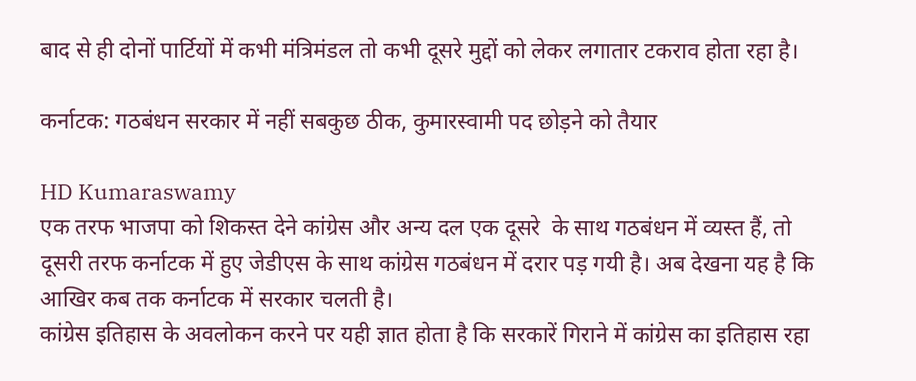बाद से ही दोनों पार्टियों में कभी मंत्रिमंडल तो कभी दूसरे मुद्दों को लेकर लगातार टकराव होता रहा है।

कर्नाटक: गठबंधन सरकार में नहीं सबकुछ ठीक, कुमारस्वामी पद छोड़ने को तैयार

HD Kumaraswamy
एक तरफ भाजपा को शिकस्त देने कांग्रेस और अन्य दल एक दूसरे  के साथ गठबंधन में व्यस्त हैं, तो दूसरी तरफ कर्नाटक में हुए जेडीएस के साथ कांग्रेस गठबंधन में दरार पड़ गयी है। अब देखना यह है कि आखिर कब तक कर्नाटक में सरकार चलती है।
कांग्रेस इतिहास के अवलोकन करने पर यही ज्ञात होता है कि सरकारें गिराने में कांग्रेस का इतिहास रहा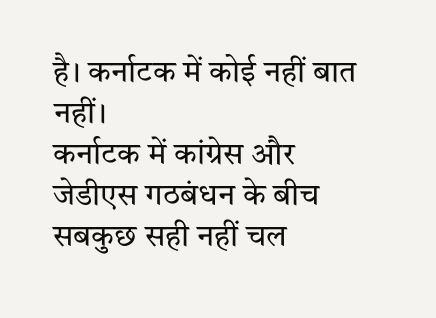है। कर्नाटक में कोई नहीं बात नहीं।
कर्नाटक में कांग्रेस और जेडीएस गठबंधन के बीच सबकुछ सही नहीं चल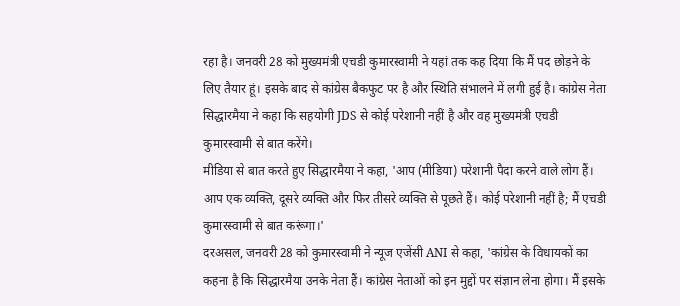रहा है। जनवरी 28 को मुख्यमंत्री एचडी कुमारस्वामी ने यहां तक कह दिया कि मैं पद छोड़ने के लिए तैयार हूं। इसके बाद से कांग्रेस बैकफुट पर है और स्थिति संभालने में लगी हुई है। कांग्रेस नेता सिद्धारमैया ने कहा कि सहयोगी JDS से कोई परेशानी नहीं है और वह मुख्यमंत्री एचडी कुमारस्वामी से बात करेंगे।
मीडिया से बात करते हुए सिद्धारमैया ने कहा, 'आप (मीडिया) परेशानी पैदा करने वाले लोग हैं। आप एक व्यक्ति, दूसरे व्यक्ति और फिर तीसरे व्यक्ति से पूछते हैं। कोई परेशानी नहीं है; मैं एचडी कुमारस्वामी से बात करूंगा।'
दरअसल, जनवरी 28 को कुमारस्वामी ने न्यूज एजेंसी ANI से कहा, 'कांग्रेस के विधायकों का कहना है कि सिद्धारमैया उनके नेता हैं। कांग्रेस नेताओं को इन मुद्दों पर संज्ञान लेना होगा। मैं इसके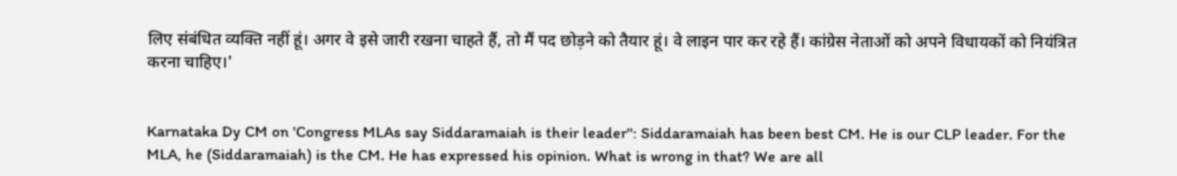लिए संबंधित व्यक्ति नहीं हूं। अगर वे इसे जारी रखना चाहते हैं, तो मैं पद छोड़ने को तैयार हूं। वे लाइन पार कर रहे हैं। कांग्रेस नेताओं को अपने विधायकों को नियंत्रित करना चाहिए।'


Karnataka Dy CM on 'Congress MLAs say Siddaramaiah is their leader'': Siddaramaiah has been best CM. He is our CLP leader. For the MLA, he (Siddaramaiah) is the CM. He has expressed his opinion. What is wrong in that? We are all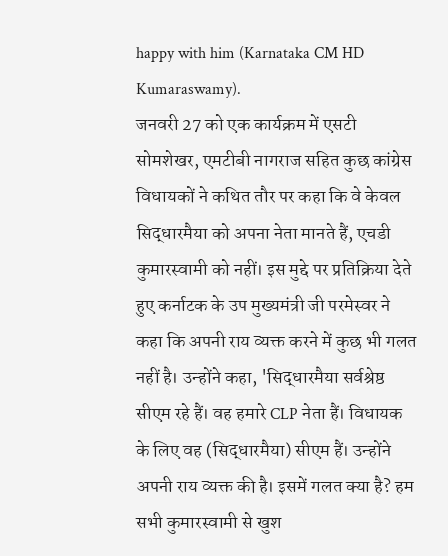happy with him (Karnataka CM HD Kumaraswamy).
जनवरी 27 को एक कार्यक्रम में एसटी सोमशेखर, एमटीबी नागराज सहित कुछ कांग्रेस विधायकों ने कथित तौर पर कहा कि वे केवल सिद्धारमैया को अपना नेता मानते हैं, एचडी कुमारस्वामी को नहीं। इस मुद्दे पर प्रतिक्रिया देते हुए कर्नाटक के उप मुख्यमंत्री जी परमेस्वर ने कहा कि अपनी राय व्यक्त करने में कुछ भी गलत नहीं है। उन्होंने कहा, 'सिद्धारमैया सर्वश्रेष्ठ सीएम रहे हैं। वह हमारे CLP नेता हैं। विधायक के लिए वह (सिद्धारमैया) सीएम हैं। उन्होंने अपनी राय व्यक्त की है। इसमें गलत क्या है? हम सभी कुमारस्वामी से खुश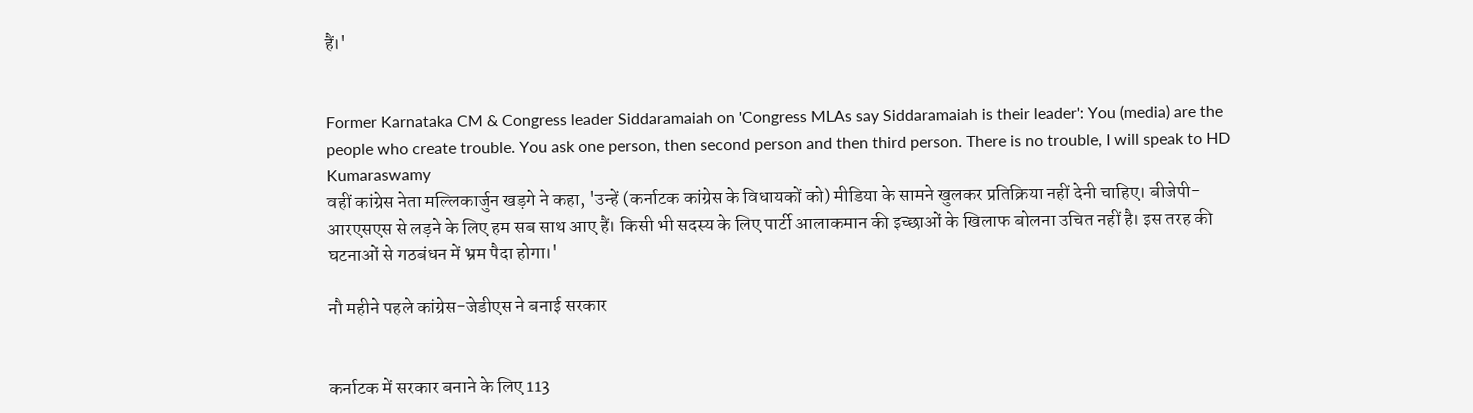हैं।'


Former Karnataka CM & Congress leader Siddaramaiah on 'Congress MLAs say Siddaramaiah is their leader': You (media) are the people who create trouble. You ask one person, then second person and then third person. There is no trouble, I will speak to HD Kumaraswamy
वहीं कांग्रेस नेता मल्लिकार्जुन खड़गे ने कहा, 'उन्हें (कर्नाटक कांग्रेस के विधायकों को) मीडिया के सामने खुलकर प्रतिक्रिया नहीं देनी चाहिए। बीजेपी-आरएसएस से लड़ने के लिए हम सब साथ आए हैं। किसी भी सदस्य के लिए पार्टी आलाकमान की इच्छाओं के खिलाफ बोलना उचित नहीं है। इस तरह की घटनाओं से गठबंधन में भ्रम पैदा होगा।'

नौ महीने पहले कांग्रेस-जेडीएस ने बनाई सरकार


कर्नाटक में सरकार बनाने के लिए 113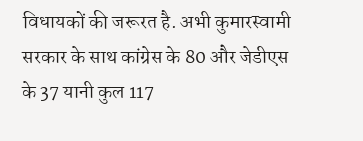विधायकों की जरूरत है. अभी कुमारस्वामी सरकार के साथ कांग्रेस के 80 और जेडीएस के 37 यानी कुल 117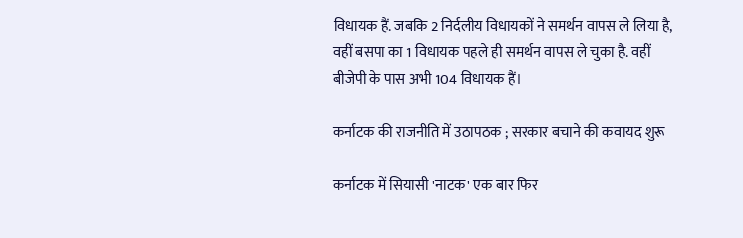विधायक हैं. जबकि 2 निर्दलीय विधायकों ने समर्थन वापस ले लिया है, वहीं बसपा का 1 विधायक पहले ही समर्थन वापस ले चुका है. वहीं बीजेपी के पास अभी 104 विधायक हैं।

कर्नाटक की राजनीति में उठापठक ; सरकार बचाने की कवायद शुरू

कर्नाटक में सियासी 'नाटक' एक बार फिर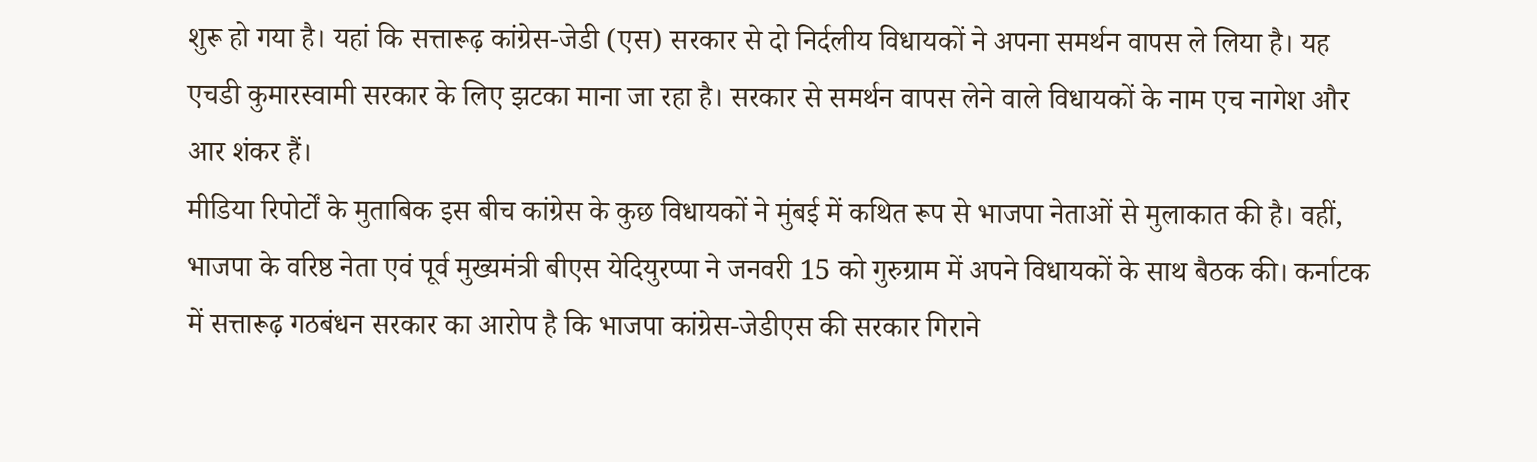शुरू हो गया है। यहां कि सत्तारूढ़ कांग्रेस-जेडी (एस) सरकार से दो निर्दलीय विधायकों ने अपना समर्थन वापस ले लिया है। यह एचडी कुमारस्वामी सरकार के लिए झटका माना जा रहा है। सरकार से समर्थन वापस लेने वाले विधायकों के नाम एच नागेश और आर शंकर हैं।
मीडिया रिपोर्टों के मुताबिक इस बीच कांग्रेस के कुछ विधायकों ने मुंबई में कथित रूप से भाजपा नेताओं से मुलाकात की है। वहीं, भाजपा के वरिष्ठ नेता एवं पूर्व मुख्यमंत्री बीएस येदियुरप्पा ने जनवरी 15 को गुरुग्राम में अपने विधायकों के साथ बैठक की। कर्नाटक में सत्तारूढ़ गठबंधन सरकार का आरोप है कि भाजपा कांग्रेस-जेडीएस की सरकार गिराने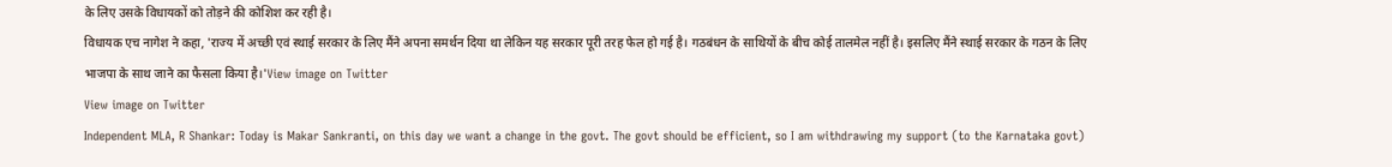के लिए उसके विधायकों को तोड़ने की कोशिश कर रही है।
विधायक एच नागेश ने कहा, 'राज्य में अच्छी एवं स्थाई सरकार के लिए मैंने अपना समर्थन दिया था लेकिन यह सरकार पूरी तरह फेल हो गई है। गठबंधन के साथियों के बीच कोई तालमेल नहीं है। इसलिए मैंने स्थाई सरकार के गठन के लिए भाजपा के साथ जाने का फैसला किया है।'View image on Twitter
View image on Twitter
Independent MLA, R Shankar: Today is Makar Sankranti, on this day we want a change in the govt. The govt should be efficient, so I am withdrawing my support (to the Karnataka govt)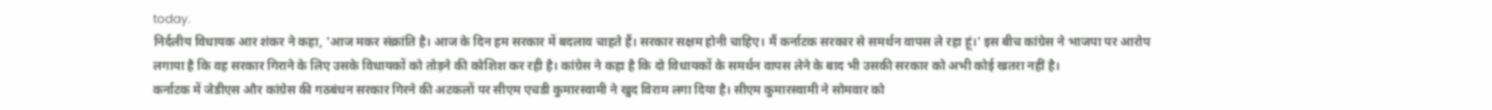today.
निर्दलीय विधायक आर शंकर ने कहा, 'आज मकर संक्रांति है। आज के दिन हम सरकार में बदलाव चाहते हैं। सरकार सक्षम होनी चाहिए। मैं कर्नाटक सरकार से समर्थन वापस ले रहा हूं।' इस बीच कांग्रेस ने भाजपा पर आरोप लगाया है कि वह सरकार गिराने के लिए उसके विधायकों को तोड़ने की कोशिश कर रही है। कांग्रेस ने कहा है कि दो विधायकों के समर्थन वापस लेने के बाद भी उसकी सरकार को अभी कोई खतरा नहीं है।
कर्नाटक में जेडीएस और कांग्रेस की गठबंधन सरकार गिरने की अटकलों पर सीएम एचडी कुमारस्वामी ने खुद विराम लगा दिया है। सीएम कुमारस्वामी ने सोमवार को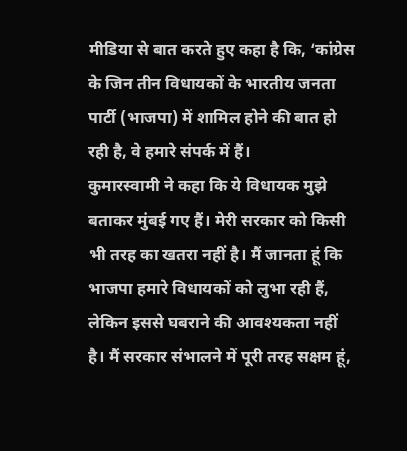मीडिया से बात करते हुए कहा है कि, ‘कांग्रेस के जिन तीन विधायकों के भारतीय जनता पार्टी (भाजपा) में शामिल होने की बात हो रही है, वे हमारे संपर्क में हैं।
कुमारस्वामी ने कहा कि ये विधायक मुझे बताकर मुंबई गए हैं। मेरी सरकार को किसी भी तरह का खतरा नहीं है। मैं जानता हूं कि भाजपा हमारे विधायकों को लुभा रही हैं, लेकिन इससे घबराने की आवश्यकता नहीं है। मैं सरकार संभालने में पूरी तरह सक्षम हूं,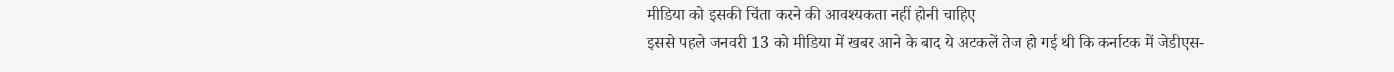मीडिया को इसकी चिंता करने की आवश्यकता नहीं होनी चाहिए
इससे पहले जनवरी 13 को मीडिया में खबर आने के बाद ये अटकलें तेज हो गई थी कि कर्नाटक में जेडीएस-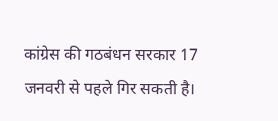कांग्रेस की गठबंधन सरकार 17 जनवरी से पहले गिर सकती है।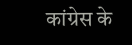कांग्रेस के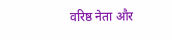वरिष्ठ नेता और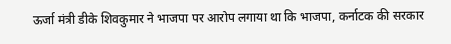ऊर्जा मंत्री डीके शिवकुमार ने भाजपा पर आरोप लगाया था कि भाजपा, कर्नाटक की सरकार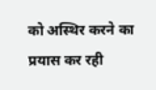को अस्थिर करने का प्रयास कर रही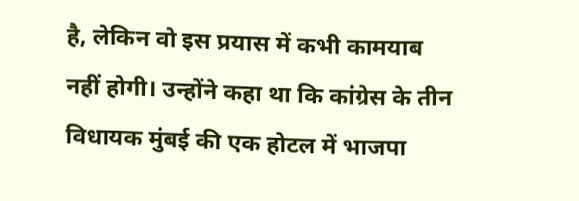है, लेकिन वो इस प्रयास में कभी कामयाब नहीं होगी। उन्होंने कहा था कि कांग्रेस के तीन विधायक मुंबई की एक होटल में भाजपा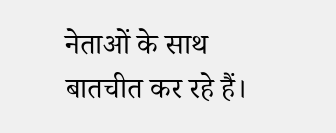नेताओं के साथ बातचीत कर रहे हैं।